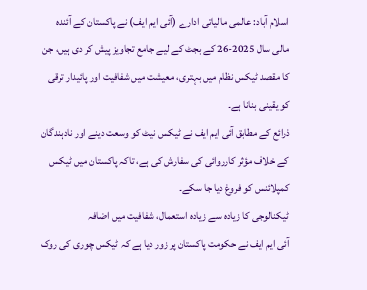اسلام آباد: عالمی مالیاتی ادارے (آئی ایم ایف) نے پاکستان کے آئندہ مالی سال 2025-26 کے بجٹ کے لیے جامع تجاویز پیش کر دی ہیں، جن کا مقصد ٹیکس نظام میں بہتری، معیشت میں شفافیت اور پائیدار ترقی کو یقینی بنانا ہے۔
ذرائع کے مطابق آئی ایم ایف نے ٹیکس نیٹ کو وسعت دینے اور نادہندگان کے خلاف مؤثر کارروائی کی سفارش کی ہے، تاکہ پاکستان میں ٹیکس کمپلائنس کو فروغ دیا جا سکے۔
ٹیکنالوجی کا زیادہ سے زیادہ استعمال، شفافیت میں اضافہ
آئی ایم ایف نے حکومت پاکستان پر زور دیا ہے کہ ٹیکس چوری کی روک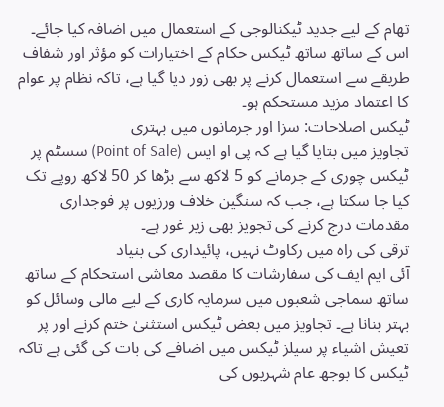تھام کے لیے جدید ٹیکنالوجی کے استعمال میں اضافہ کیا جائے۔ اس کے ساتھ ساتھ ٹیکس حکام کے اختیارات کو مؤثر اور شفاف طریقے سے استعمال کرنے پر بھی زور دیا گیا ہے، تاکہ نظام پر عوام کا اعتماد مزید مستحکم ہو۔
ٹیکس اصلاحات: سزا اور جرمانوں میں بہتری
تجاویز میں بتایا گیا ہے کہ پی او ایس (Point of Sale) سسٹم پر ٹیکس چوری کے جرمانے کو 5 لاکھ سے بڑھا کر 50 لاکھ روپے تک کیا جا سکتا ہے، جب کہ سنگین خلاف ورزیوں پر فوجداری مقدمات درج کرنے کی تجویز بھی زیر غور ہے۔
ترقی کی راہ میں رکاوٹ نہیں، پائیداری کی بنیاد
آئی ایم ایف کی سفارشات کا مقصد معاشی استحکام کے ساتھ ساتھ سماجی شعبوں میں سرمایہ کاری کے لیے مالی وسائل کو بہتر بنانا ہے۔ تجاویز میں بعض ٹیکس استثنیٰ ختم کرنے اور پر تعیش اشیاء پر سیلز ٹیکس میں اضافے کی بات کی گئی ہے تاکہ ٹیکس کا بوجھ عام شہریوں کی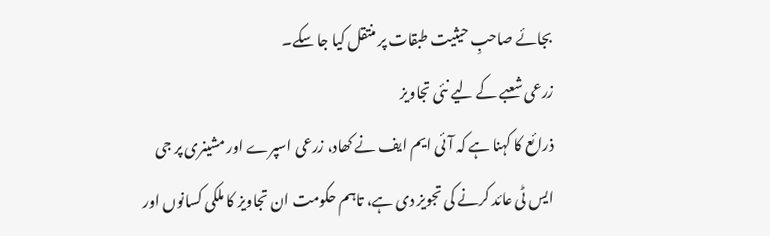بجائے صاحبِ حیثیت طبقات پر منتقل کیا جا سکے۔
زرعی شعبے کے لیے نئی تجاویز
ذرائع کا کہنا ہے کہ آئی ایم ایف نے کھاد، زرعی اسپرے اور مشینری پر جی ایس ٹی عائد کرنے کی تجویز دی ہے، تاہم حکومت ان تجاویز کا ملکی کسانوں اور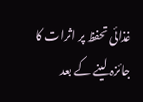غذائی تحفظ پر اثرات کا جائزہ لینے کے بعد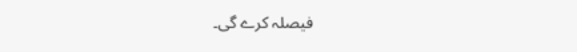فیصلہ کرے گی۔